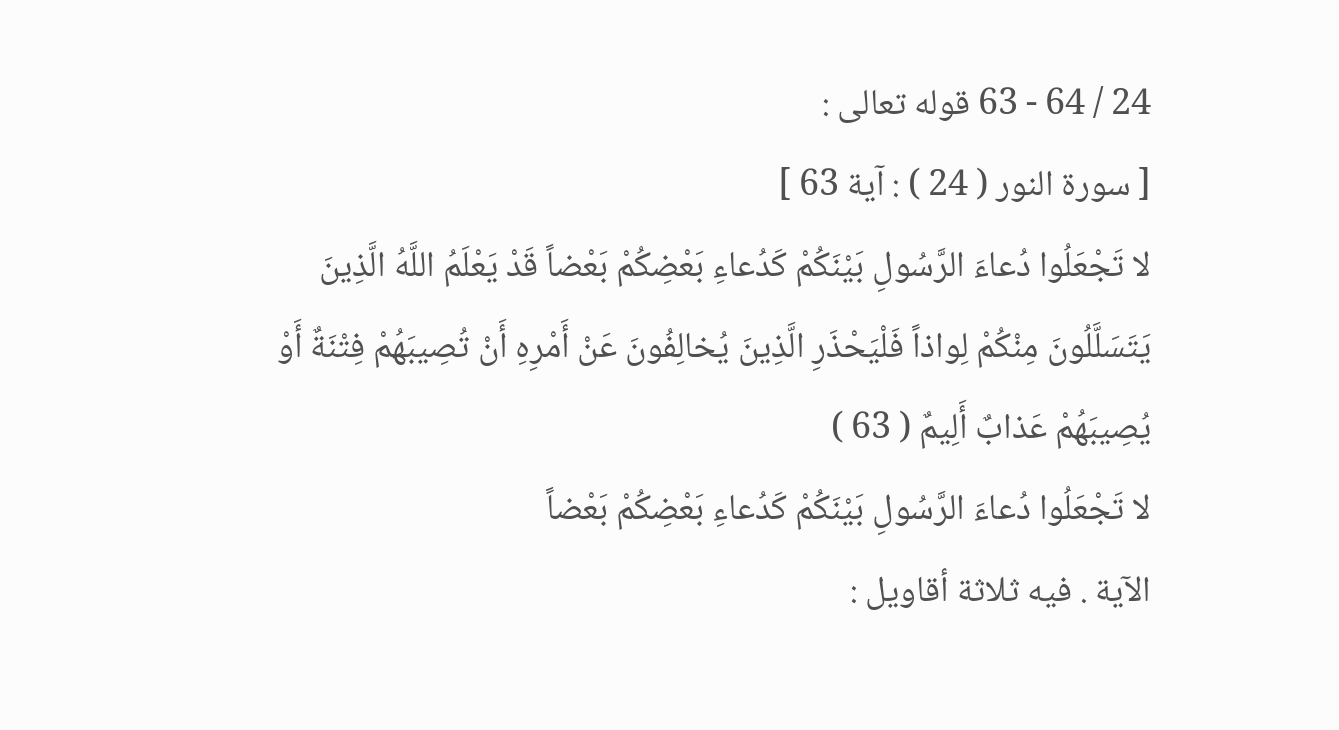24 / 64 - 63 قوله تعالى :
[ سورة النور ( 24 ) : آية 63 ]
لا تَجْعَلُوا دُعاءَ الرَّسُولِ بَيْنَكُمْ كَدُعاءِ بَعْضِكُمْ بَعْضاً قَدْ يَعْلَمُ اللَّهُ الَّذِينَ يَتَسَلَّلُونَ مِنْكُمْ لِواذاً فَلْيَحْذَرِ الَّذِينَ يُخالِفُونَ عَنْ أَمْرِهِ أَنْ تُصِيبَهُمْ فِتْنَةٌ أَوْ يُصِيبَهُمْ عَذابٌ أَلِيمٌ ( 63 )
لا تَجْعَلُوا دُعاءَ الرَّسُولِ بَيْنَكُمْ كَدُعاءِ بَعْضِكُمْ بَعْضاً
الآية . فيه ثلاثة أقاويل :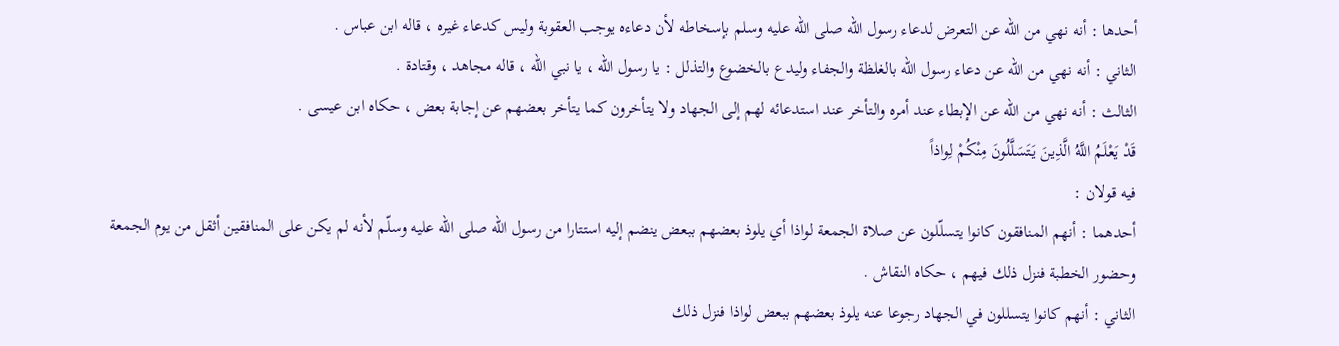أحدها : أنه نهي من اللّه عن التعرض لدعاء رسول اللّه صلى اللّه عليه وسلم بإسخاطه لأن دعاءه يوجب العقوبة وليس كدعاء غيره ، قاله ابن عباس .
الثاني : أنه نهي من اللّه عن دعاء رسول اللّه بالغلظة والجفاء وليدع بالخضوع والتذلل : يا رسول اللّه ، يا نبي اللّه ، قاله مجاهد ، وقتادة .
الثالث : أنه نهي من اللّه عن الإبطاء عند أمره والتأخر عند استدعائه لهم إلى الجهاد ولا يتأخرون كما يتأخر بعضهم عن إجابة بعض ، حكاه ابن عيسى .
قَدْ يَعْلَمُ اللَّهُ الَّذِينَ يَتَسَلَّلُونَ مِنْكُمْ لِواذاً
فيه قولان :
أحدهما : أنهم المنافقون كانوا يتسلّلون عن صلاة الجمعة لواذا أي يلوذ بعضهم ببعض ينضم إليه استتارا من رسول اللّه صلى اللّه عليه وسلّم لأنه لم يكن على المنافقين أثقل من يوم الجمعة وحضور الخطبة فنزل ذلك فيهم ، حكاه النقاش .
الثاني : أنهم كانوا يتسللون في الجهاد رجوعا عنه يلوذ بعضهم ببعض لواذا فنزل ذلك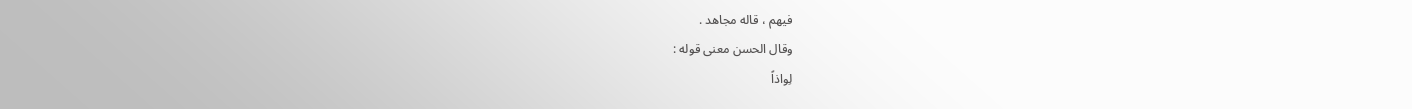فيهم ، قاله مجاهد .
وقال الحسن معنى قوله :
لِواذاً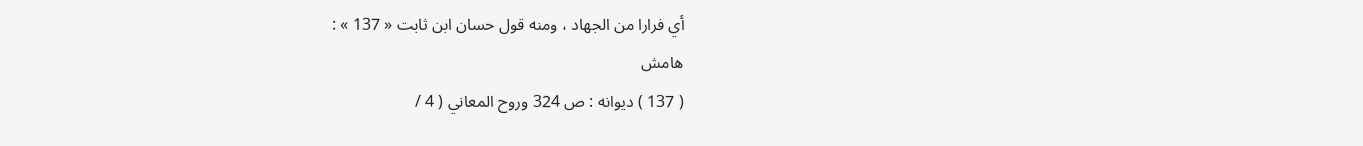أي فرارا من الجهاد ، ومنه قول حسان ابن ثابت « 137 » :
هامش
( 137 ) ديوانه : ص 324 وروح المعاني ( 4 /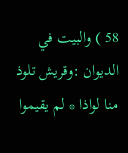58 ) والبيت في الديوان :وقريش تلوذ منا لواذا * لم يقيموا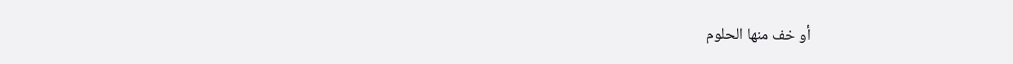أو خف منها الحلوم